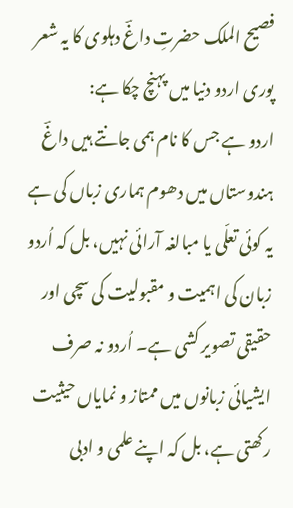فصیح الملک حضرتِ داغؔ دہلوی کا یہ شعر پوری اردو دنیا میں پہنچ چکا ہے:
اردو ہے جس کا نام ہمی جانتے ہیں داغؔ
ہندوستاں میں دھوم ہماری زباں کی ہے
یہ کوئی تعلّی یا مبالغہ آرائی نہیں، بل کہ اُردو زبان کی اہمیت و مقبولیت کی سچی اور حقیقی تصویر کشی ہے۔ اُردو نہ صرف ایشیائی زبانوں میں ممتاز و نمایاں حیثیت رکھتی ہے، بل کہ اپنے علمی و ادبی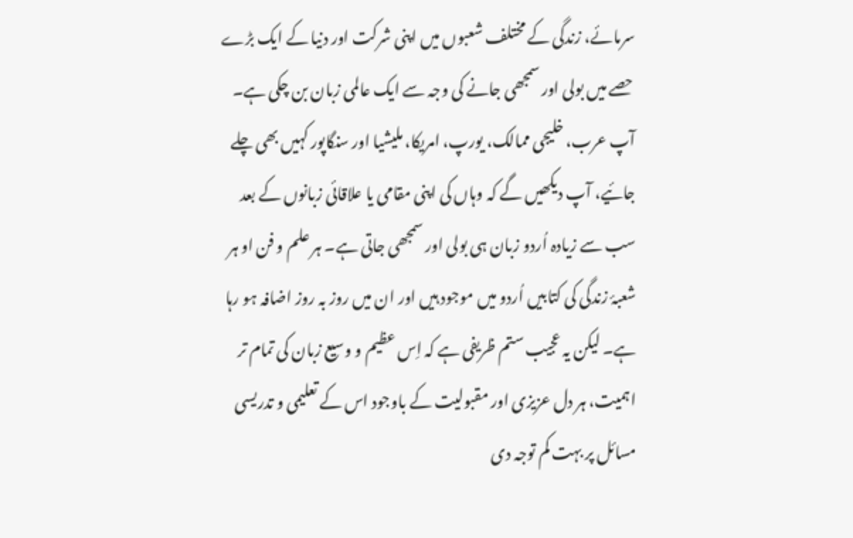سرمائے، زندگی کے مختلف شعبوں میں اپنی شرکت اور دنیا کے ایک بڑے حصے میں بولی اور سمجھی جانے کی وجہ سے ایک عالمی زبان بن چکی ہے۔ آپ عرب، خلیجی ممالک، یورپ، امریکا، ملیشیا اور سنگاپور کہیں بھی چلے جائیے، آپ دیکھیں گے کہ وہاں کی اپنی مقامی یا علاقائی زبانوں کے بعد سب سے زیادہ اُردو زبان ہی بولی اور سمجھی جاتی ہے۔ ہر علم و فن او ہر شعبۂ زندگی کی کتابیں اُردو میں موجود ہیں اور ان میں روز بہ روز اضافہ ہو رہا ہے۔ لیکن یہ عجیب ستم ظریفی ہے کہ اِس عظیم و وسیع زبان کی تمام تر اہمیت، ہر دل عزیزی اور مقبولیت کے باوجود اس کے تعلیمی و تدریسی مسائل پر بہت کم توجہ دی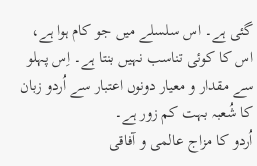گئی ہے۔ اس سلسلے میں جو کام ہوا ہے، اس کا کوئی تناسب نہیں بنتا ہے۔ اِس پہلو سے مقدار و معیار دونوں اعتبار سے اُردو زبان کا شُعبہ بہت کم زور ہے۔
اُردو کا مزاج عالمی و آفاقی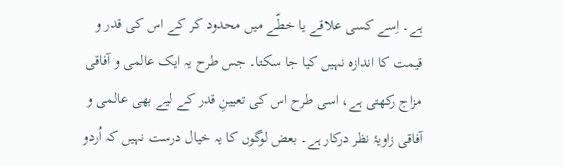ہے۔ اِسے کسی علاقے یا خطّے میں محدود کر کے اس کی قدر و قیمت کا اندازہ نہیں کیا جا سکتا۔ جس طرح یہ ایک عالمی و آفاقی مزاج رکھتی ہے، اسی طرح اس کی تعیینِ قدر کے لیے بھی عالمی و آفاقی زاویۂ نظر درکار ہے۔ بعض لوگوں کا یہ خیال درست نہیں کہ اُردو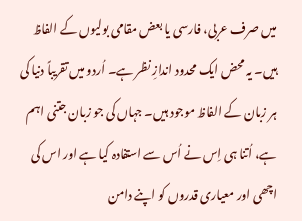میں صرف عربی، فارسی یا بعض مقامی بولیوں کے الفاظ ہیں۔ یہ محض ایک محدود اندازِ نظر ہے۔ اُردو میں تقریباً دنیا کی ہر زبان کے الفاظ موجود ہیں۔ جہاں کی جو زبان جتنی اہم ہے، اُتنا ہی اِس نے اُس سے استفادہ کیا ہے اور اس کی اچھی اور معیاری قدروں کو اپنے دامن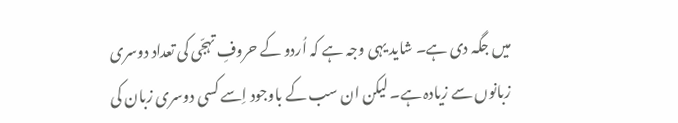میں جگہ دی ہے۔ شاید یہی وجہ ہے کہ اُردو کے حروفِ تہجّی کی تعداد دوسری زبانوں سے زیادہ ہے۔ لیکن ان سب کے باوجود اِسے کسی دوسری زبان کی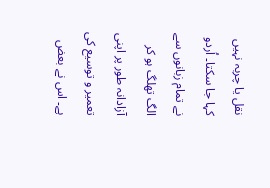نقل یا چربہ نہیں کہا جا سکتا۔ اُردو نے تمام زبانوں سے الگ تھلگ ہو کر آزادانہ طور پر اپنی تعمیر و توسیع کی ہے۔ اس نے بعض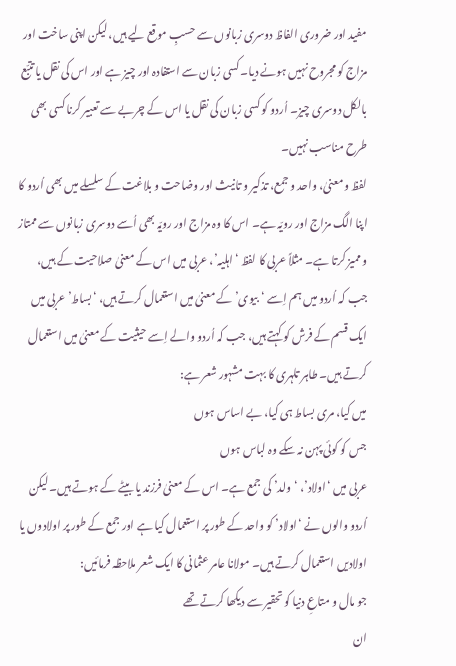مفید اور ضروری الفاظ دوسری زبانوں سے حسبِ موقع لیے ہیں، لیکن اپنی ساخت اور مزاج کو مجروح نہیں ہونے دیا۔ کسی زبان سے استفادہ اور چیز ہے اور اس کی نقل یا تتبّع بالکل دوسری چیز۔ اُردو کو کسی زبان کی نقل یا اس کے چربے سے تعبیر کرنا کسی بھی طرح مناسب نہیں۔
لفظ و معنیٰ، واحد و جمع، تذکیر و تانیث اور وضاحت و بلاغت کے سلسلے میں بھی اُردو کا اپنا الگ مزاج اور رویّہ ہے۔ اس کا وہ مزاج اور رویّہ بھی اُسے دوسری زبانوں سے ممتاز و ممیز کرتا ہے۔ مثلاً عربی کا لفظ ‘اہلیہ’، عربی میں اس کے معنیٰ صلاحیت کے ہیں، جب کہ اُردو میں ہم اِسے ‘بیوی’ کے معنیٰ میں استعمال کرتے ہیں، ‘بساط’ عربی میں ایک قسم کے فرش کو کہتے ہیں، جب کہ اُردو والے اِسے حیثیت کے معنیٰ میں استعمال کرتے ہیں۔ طاہر تلہری کا بہت مشہور شعر ہے:
میں کیا، مری بساط ہی کیا، بے اساس ہوں
جس کو کوئی پہن نہ سکے وہ لباس ہوں
عربی میں ‘اولاد’، ‘ولد’ کی جمع ہے۔ اس کے معنیٰ فرزند یا بیٹے کے ہوتے ہیں۔ لیکن اُردو والوں نے ‘اولاد’ کو واحد کے طور پر استعمال کیا ہے اور جمع کے طور پر اولادوں یا اولادیں استعمال کرتے ہیں۔ مولانا عامر عثمانی کا ایک شعر ملاحظہ فرمائیں:
جو مال و متاعِ دنیا کو تحقیر سے دیکھا کرتے تھے
ان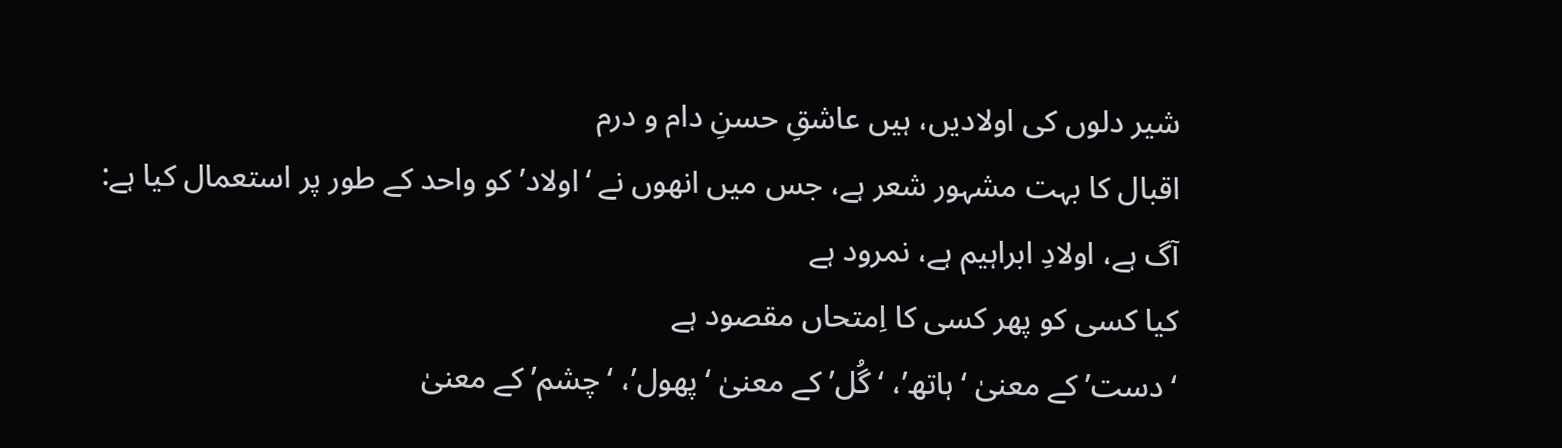شیر دلوں کی اولادیں، ہیں عاشقِ حسنِ دام و درم
اقبال کا بہت مشہور شعر ہے، جس میں انھوں نے ‘اولاد’ کو واحد کے طور پر استعمال کیا ہے:
آگ ہے، اولادِ ابراہیم ہے، نمرود ہے
کیا کسی کو پھر کسی کا اِمتحاں مقصود ہے
‘دست’ کے معنیٰ ‘ہاتھ’، ‘گُل’ کے معنیٰ ‘پھول’، ‘چشم’ کے معنیٰ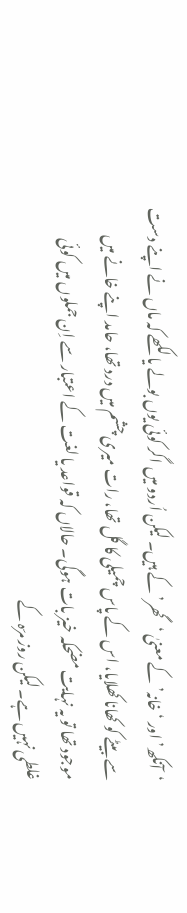‘آنکھ’ اور ‘خانہ’ کے معنیٰ ‘گھر’ کے ہیں۔ لیکن اُردو میں اگر کوئی یوں بولے یا لکھے کہ ماں نے اپنے دست سے بیٹے کو کھانا کھلایا، اس کے پاس چمیلی کا گل تھا، رات میری چشم میں درد تھا، حامد اپنے خانے میں موجود تھا تو یہ نہایت مضحکہ خیز بات ہوگی۔ حالاں کہ قواعد یا لغت کے اعتبار سے اِن جملوں میں کوئی غلطی نہیں ہے۔ لیکن روز مرّہ کے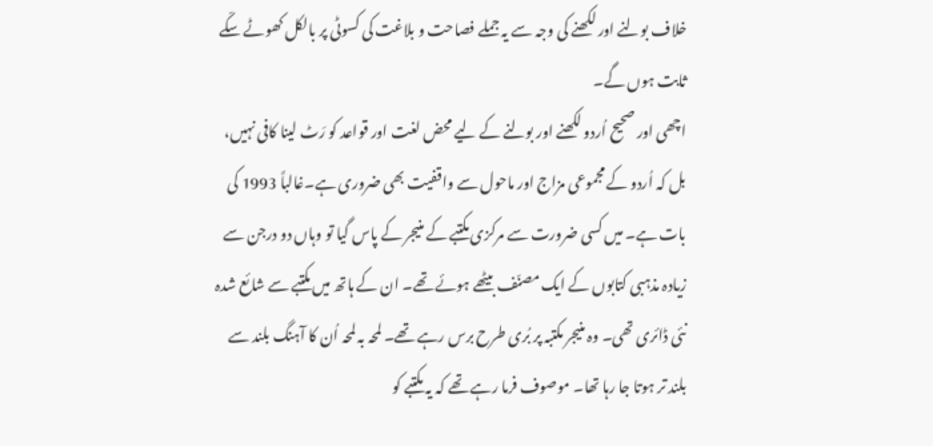خلاف بولنے اور لکھنے کی وجہ سے یہ جملے فصاحت و بلاغت کی کسوٹی پر بالکل کھوٹے سکّے ثابت ہوں گے۔
اچھی اور صحیح اُردو لکھنے اور بولنے کے لیے محض لغت اور قواعد کو رَٹ لینا کافی نہیں، بل کہ اُردو کے مجموعی مزاج اور ماحول سے واقفیت بھی ضروری ہے۔غالباً 1993 کی بات ہے۔ میں کسی ضرورت سے مرکزی مکتبے کے منیجر کے پاس گیا تو وہاں دو درجن سے زیادہ مذہبی کتابوں کے ایک مصنّف بیٹھے ہوئے تھے۔ ان کے ہاتھ میں مکتبے سے شائع شدہ نئی ڈائری تھی۔ وہ منیجر مکتبہ پر بُری طرح برس رہے تھے۔ لمحہ بہ لمحہ اُن کا آہنگ بلند سے بلند تر ہوتا جا رہا تھا۔ موصوف فرما رہے تھے کہ یہ مکتبے کو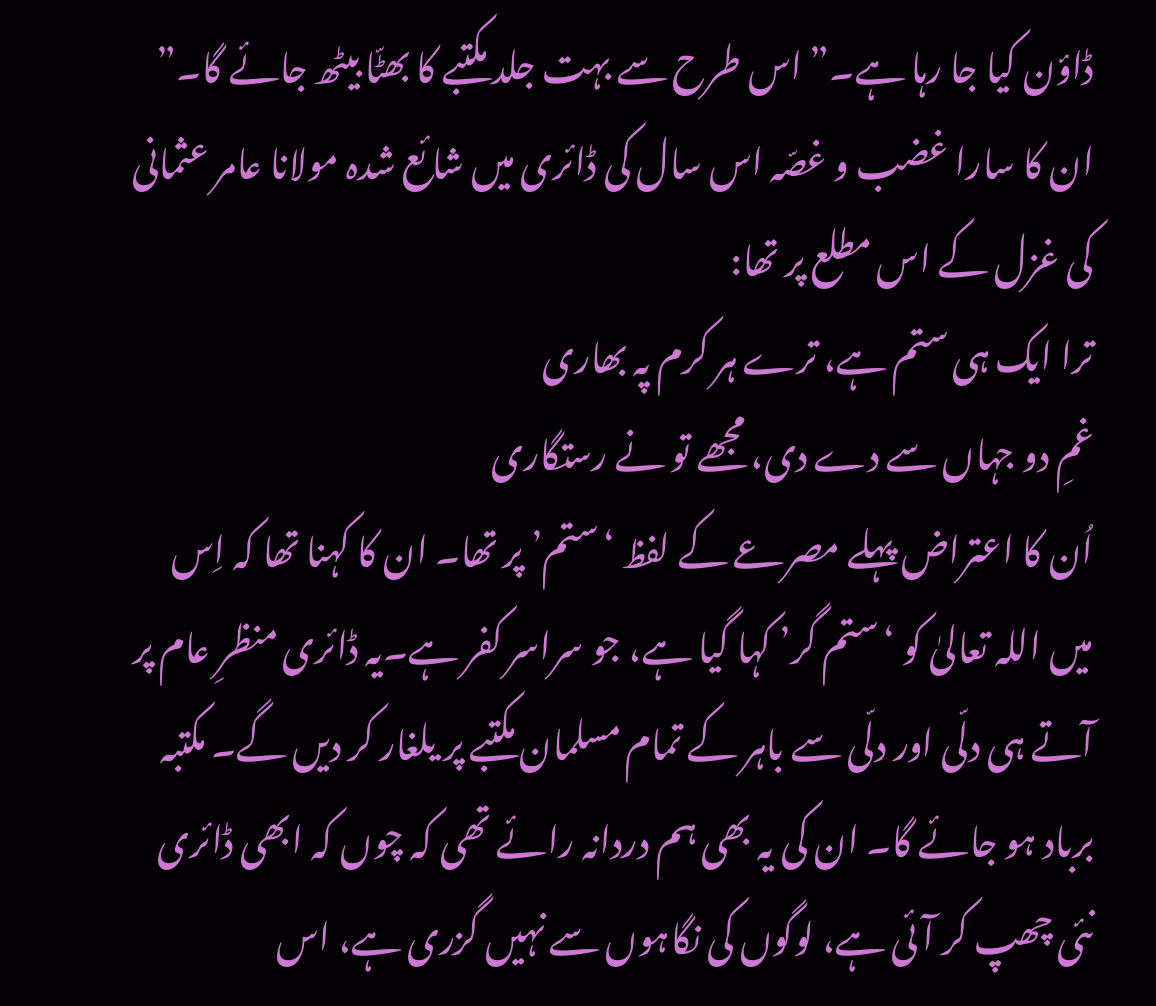ڈاؤن کیا جا رہا ہے۔” اس طرح سے بہت جلد مکتبے کا بھٹّا بیٹھ جائے گا۔” ان کا سارا غضب و غصّہ اس سال کی ڈائری میں شائع شدہ مولانا عامر عثمانی کی غزل کے اس مطلع پر تھا:
ترا ایک ہی ستم ہے، ترے ہر کرم پہ بھاری
غمِ دو جہاں سے دے دی، مجھے تو نے رستگاری
اُن کا اعتراض پہلے مصرعے کے لفظ ‘ستم’ پر تھا۔ ان کا کہنا تھا کہ اِس میں اللہ تعالیٰ کو ‘ستم گر’ کہا گیا ہے، جو سراسر کفر ہے۔یہ ڈائری منظرِ عام پر آتے ہی دلّی اور دلّی سے باہر کے تمام مسلمان مکتبے پر یلغار کر دیں گے۔ مکتبہ برباد ہو جائے گا۔ ان کی یہ بھی ہم دردانہ رائے تھی کہ چوں کہ ابھی ڈائری نئی چھپ کر آئی ہے، لوگوں کی نگاہوں سے نہیں گزری ہے، اس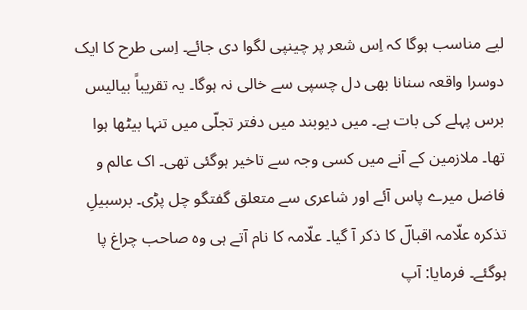لیے مناسب ہوگا کہ اِس شعر پر چینپی لگوا دی جائے۔ اِسی طرح کا ایک دوسرا واقعہ سنانا بھی دل چسپی سے خالی نہ ہوگا۔ یہ تقریباً بیالیس برس پہلے کی بات ہے۔ میں دیوبند میں دفتر تجلّی میں تنہا بیٹھا ہوا تھا۔ ملازمین کے آنے میں کسی وجہ سے تاخیر ہوگئی تھی۔ اک عالم و فاضل میرے پاس آئے اور شاعری سے متعلق گفتگو چل پڑی۔ برسبیلِ تذکرہ علّامہ اقبالؔ کا ذکر آ گیا۔ علّامہ کا نام آتے ہی وہ صاحب چراغ پا ہوگئے۔ فرمایا: آپ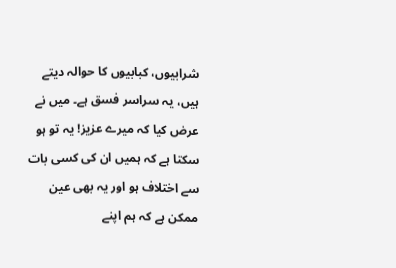شرابیوں، کبابیوں کا حوالہ دیتے ہیں، یہ سراسر فسق ہے۔ میں نے عرض کیا کہ میرے عزیز! یہ تو ہو سکتا ہے کہ ہمیں ان کی کسی بات سے اختلاف ہو اور یہ بھی عین ممکن ہے کہ ہم اپنے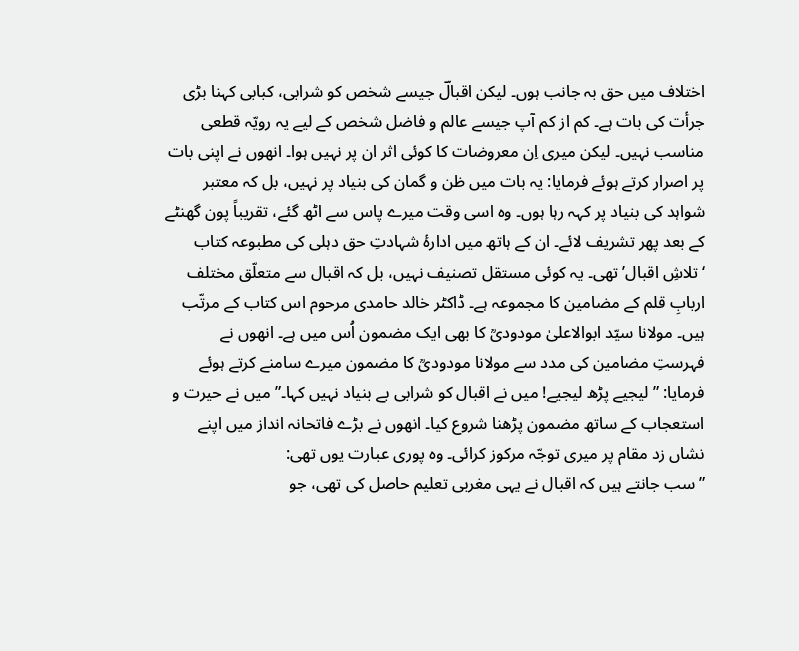اختلاف میں حق بہ جانب ہوں۔ لیکن اقبالؔ جیسے شخص کو شرابی، کبابی کہنا بڑی جرأت کی بات ہے۔ کم از کم آپ جیسے عالم و فاضل شخص کے لیے یہ رویّہ قطعی مناسب نہیں۔ لیکن میری اِن معروضات کا کوئی اثر ان پر نہیں ہوا۔ انھوں نے اپنی بات پر اصرار کرتے ہوئے فرمایا: یہ بات میں ظن و گمان کی بنیاد پر نہیں، بل کہ معتبر شواہد کی بنیاد پر کہہ رہا ہوں۔ وہ اسی وقت میرے پاس سے اٹھ گئے، تقریباً پون گھنٹے کے بعد پھر تشریف لائے۔ ان کے ہاتھ میں ادارۂ شہادتِ حق دہلی کی مطبوعہ کتاب ‘تلاشِ اقبال’ تھی۔ یہ کوئی مستقل تصنیف نہیں، بل کہ اقبال سے متعلّق مختلف اربابِ قلم کے مضامین کا مجموعہ ہے۔ ڈاکٹر خالد حامدی مرحوم اس کتاب کے مرتّب ہیں۔ مولانا سیّد ابوالاعلیٰ مودودیؒ کا بھی ایک مضمون اُس میں ہے۔ انھوں نے فہرستِ مضامین کی مدد سے مولانا مودودیؒ کا مضمون میرے سامنے کرتے ہوئے فرمایا: ”لیجیے پڑھ لیجیے! میں نے اقبال کو شرابی بے بنیاد نہیں کہا۔” میں نے حیرت و استعجاب کے ساتھ مضمون پڑھنا شروع کیا۔ انھوں نے بڑے فاتحانہ انداز میں اپنے نشاں زد مقام پر میری توجّہ مرکوز کرائی۔ وہ پوری عبارت یوں تھی:
”سب جانتے ہیں کہ اقبال نے یہی مغربی تعلیم حاصل کی تھی، جو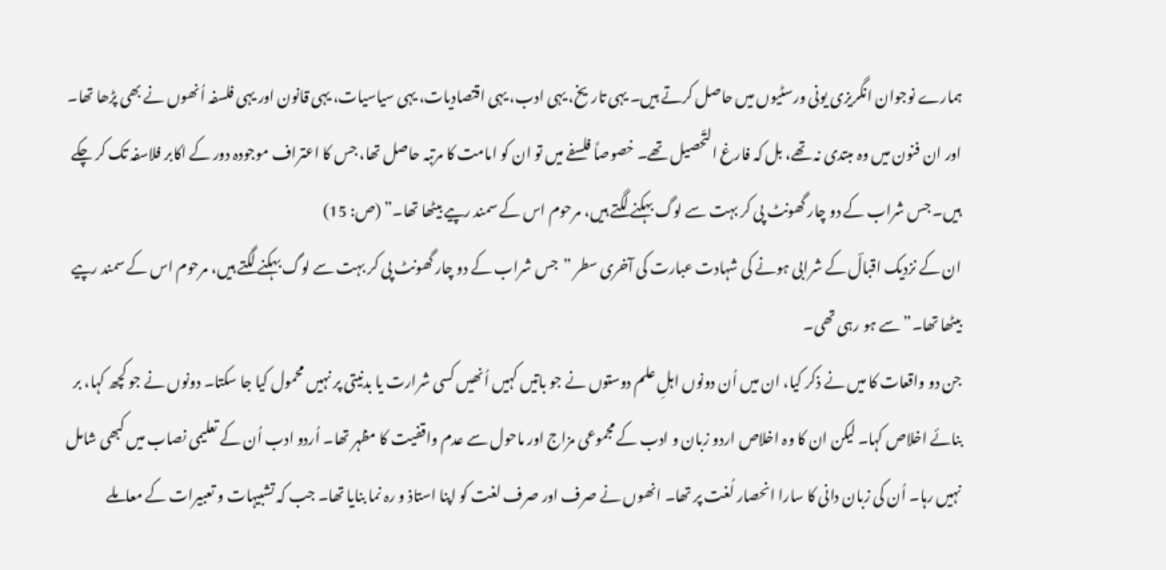ہمارے نوجوان انگریزی یونی ورسٹیوں میں حاصل کرتے ہیں۔ یہی تاریخ، یہی ادب، یہی اقتصادیات، یہی سیاسیات، یہی قانون اور یہی فلسفہ اُنھوں نے بھی پڑھا تھا۔ اور ان فنون میں وہ مبتدی نہ تھے، بل کہ فارغ التّحصیل تھے۔ خصوصاً فلسفے میں تو ان کو امامت کا مرتبہ حاصل تھا، جس کا اعتراف موجودہ دور کے اکابر فلاسفہ تک کر چکے ہیں۔ جس شراب کے دو چار گھونٹ پی کر بہت سے لوگ بہکنے لگتے ہیں، مرحوم اس کے سمند رپیے بیٹھا تھا۔” (ص: 15)
ان کے نزدیک اقبالؔ کے شرابی ہونے کی شہادت عبارت کی آخری سطر ”جس شراب کے دو چار گھونٹ پی کر بہت سے لوگ بہکنے لگتے ہیں، مرحوم اس کے سمند رپیے بیٹھا تھا۔” سے ہو رہی تھی۔
جن دو واقعات کا میں نے ذکر کیا، ان میں اُن دونوں اہلِ علم دوستوں نے جو باتیں کہیں اُنھیں کسی شرارت یا بدنیتی پر نہیں محمول کیا جا سکتا۔ دونوں نے جو کچھ کہا، بر بنائے اخلاص کہا۔ لیکن ان کا وہ اخلاص اردو زبان و ادب کے مجموعی مزاج اور ماحول سے عدم واقفیت کا مظہر تھا۔ اُردو ادب اُن کے تعلیمی نصاب میں کبھی شامل نہیں رہا۔ اُن کی زبان دانی کا سارا انحصار لُغت پر تھا۔ انھوں نے صرف اور صرف لغت کو اپنا استاذ و رہ نما بنایا تھا۔ جب کہ تشبیہات و تعبیرات کے معاملے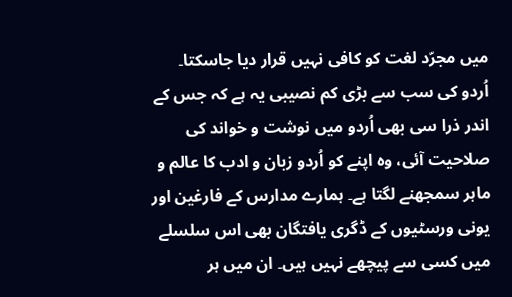میں مجرّد لغت کو کافی نہیں قرار دیا جاسکتا۔
اُردو کی سب سے بڑی کم نصیبی یہ ہے کہ جس کے اندر ذرا سی بھی اُردو میں نوشت و خواند کی صلاحیت آئی، وہ اپنے کو اُردو زبان و ادب کا عالم و ماہر سمجھنے لگتا ہے۔ ہمارے مدارس کے فارغین اور یونی ورسٹیوں کے ڈگری یافتگان بھی اس سلسلے میں کسی سے پیچھے نہیں ہیں۔ ان میں ہر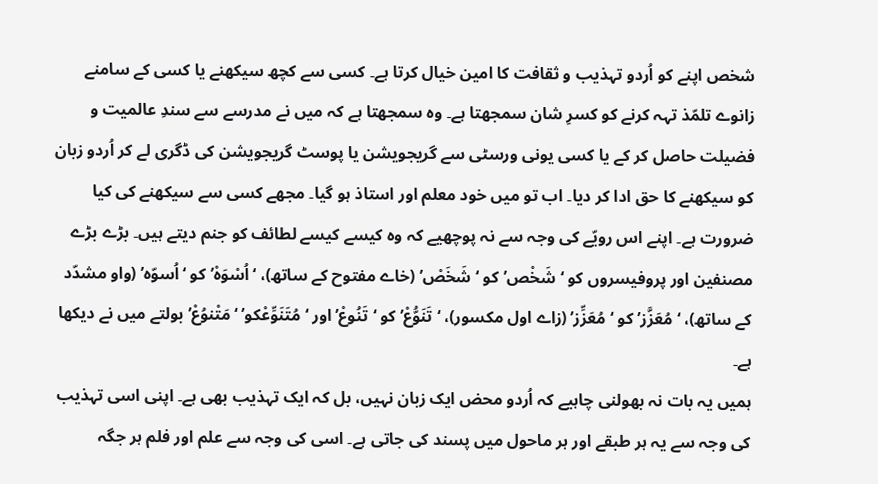شخص اپنے کو اُردو تہذیب و ثقافت کا امین خیال کرتا ہے۔ کسی سے کچھ سیکھنے یا کسی کے سامنے زانوے تلمّذ تہہ کرنے کو کسرِ شان سمجھتا ہے۔ وہ سمجھتا ہے کہ میں نے مدرسے سے سندِ عالمیت و فضیلت حاصل کر کے یا کسی یونی ورسٹی سے گریجویشن یا پوسٹ گریجویشن کی ڈگری لے کر اُردو زبان کو سیکھنے کا حق ادا کر دیا۔ اب تو میں خود معلم اور استاذ ہو گیا۔ مجھے کسی سے سیکھنے کی کیا ضرورت ہے۔ اپنے اس رویّے کی وجہ سے نہ پوچھیے کہ وہ کیسے کیسے لطائف کو جنم دیتے ہیں۔ بڑے بڑے مصنفین اور پروفیسروں کو ‘شَخْص’کو ‘شَخَصْ’ (خاے مفتوح کے ساتھ)، ‘اُسْوَہْ’کو ‘اُسوّہ’ (واو مشدّد کے ساتھ)، ‘مُعَزَّز’ کو ‘مُعَزِّز’ (زاے اول مکسور)، ‘تَنَوُّعْ’ کو ‘تَنُوعْ’ اور ‘مُتَنَوِّعْکو’ ‘مَتْنوُعْ’ بولتے میں نے دیکھا ہے۔
ہمیں یہ بات نہ بھولنی چاہیے کہ اُردو محض ایک زبان نہیں، بل کہ ایک تہذیب بھی ہے۔ اپنی اسی تہذیب کی وجہ سے یہ ہر طبقے اور ہر ماحول میں پسند کی جاتی ہے۔ اسی کی وجہ سے علم اور فلم ہر جگہ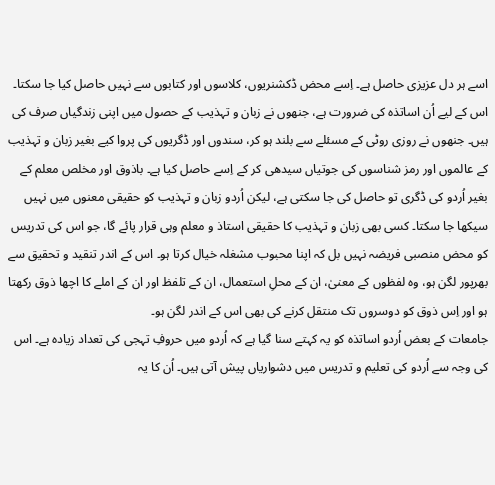اسے ہر دل عزیزی حاصل ہے۔ اِسے محض ڈکشنریوں، کلاسوں اور کتابوں سے نہیں حاصل کیا جا سکتا۔ اس کے لیے اُن اساتذہ کی ضرورت ہے، جنھوں نے زبان و تہذیب کے حصول میں اپنی زندگیاں صرف کی ہیں۔ جنھوں نے روزی روٹی کے مسئلے سے بلند ہو کر، سندوں اور ڈگریوں کی پروا کیے بغیر زبان و تہذیب کے عالموں اور رمز شناسوں کی جوتیاں سیدھی کر کے اِسے حاصل کیا ہے۔ باذوق اور مخلص معلم کے بغیر اُردو کی ڈگری تو حاصل کی جا سکتی ہے، لیکن اُردو زبان و تہذیب کو حقیقی معنوں میں نہیں سیکھا جا سکتا۔ کسی بھی زبان و تہذیب کا حقیقی استاذ و معلم وہی قرار پائے گا، جو اس کی تدریس کو محض منصبی فریضہ نہیں بل کہ اپنا محبوب مشغلہ خیال کرتا ہو۔ اس کے اندر تنقید و تحقیق سے بھرپور لگن ہو، وہ لفظوں کے معنیٰ، ان کے محلِ استعمال، ان کے تلفظ اور ان کے املے کا اچھا ذوق رکھتا ہو اور اِس ذوق کو دوسروں تک منتقل کرنے کی بھی اس کے اندر لگن ہو۔
جامعات کے بعض اُردو اساتذہ کو یہ کہتے سنا گیا ہے کہ اُردو میں حروفِ تہجی کی تعداد زیادہ ہے۔ اس کی وجہ سے اُردو کی تعلیم و تدریس میں دشواریاں پیش آتی ہیں۔ اُن کا یہ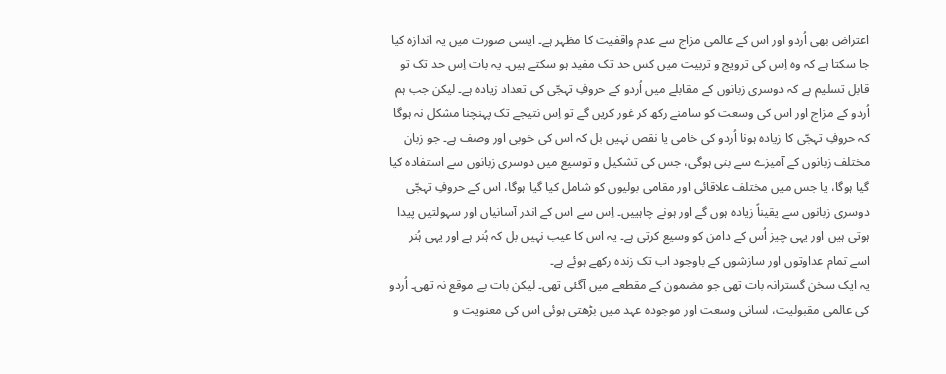اعتراض بھی اُردو اور اس کے عالمی مزاج سے عدم واقفیت کا مظہر ہے۔ ایسی صورت میں یہ اندازہ کیا جا سکتا ہے کہ وہ اِس کی ترویج و تربیت میں کس حد تک مفید ہو سکتے ہیں۔ یہ بات اِس حد تک تو قابل تسلیم ہے کہ دوسری زبانوں کے مقابلے میں اُردو کے حروفِ تہجّی کی تعداد زیادہ ہے۔ لیکن جب ہم اُردو کے مزاج اور اس کی وسعت کو سامنے رکھ کر غور کریں گے تو اِس نتیجے تک پہنچنا مشکل نہ ہوگا کہ حروفِ تہجّی کا زیادہ ہونا اُردو کی خامی یا نقص نہیں بل کہ اس کی خوبی اور وصف ہے۔ جو زبان مختلف زبانوں کے آمیزے سے بنی ہوگی، جس کی تشکیل و توسیع میں دوسری زبانوں سے استفادہ کیا گیا ہوگا، یا جس میں مختلف علاقائی اور مقامی بولیوں کو شامل کیا گیا ہوگا، اس کے حروفِ تہجّی دوسری زبانوں سے یقیناً زیادہ ہوں گے اور ہونے چاہییں۔ اِس سے اس کے اندر آسانیاں اور سہولتیں پیدا ہوتی ہیں اور یہی چیز اُس کے دامن کو وسیع کرتی ہے۔ یہ اس کا عیب نہیں بل کہ ہُنر ہے اور یہی ہُنر اسے تمام عداوتوں اور سازشوں کے باوجود اب تک زندہ رکھے ہوئے ہے۔
یہ ایک سخن گسترانہ بات تھی جو مضمون کے مقطعے میں آگئی تھی۔ لیکن بات بے موقع نہ تھی۔ اُردو کی عالمی مقبولیت، لسانی وسعت اور موجودہ عہد میں بڑھتی ہوئی اس کی معنویت و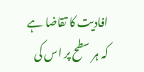افادیت کا تقاضا ہے کہ ہر سطح پر اس کی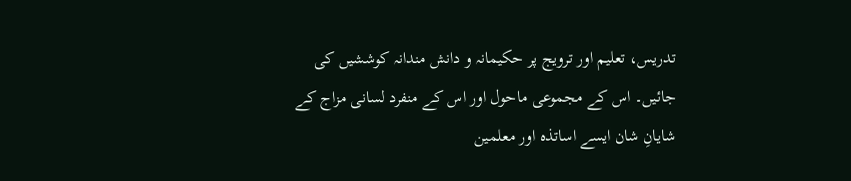تدریس، تعلیم اور ترویج پر حکیمانہ و دانش مندانہ کوششیں کی جائیں۔ اس کے مجموعی ماحول اور اس کے منفرد لسانی مزاج کے شایانِ شان ایسے اساتذہ اور معلمین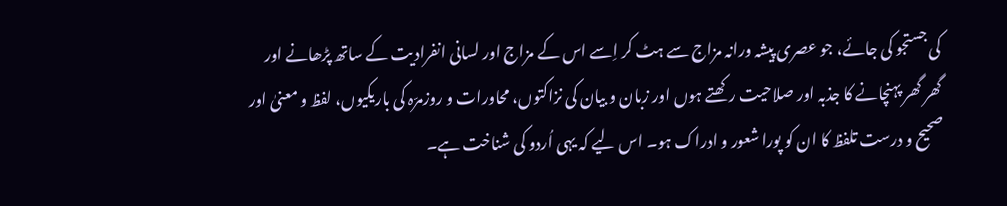کی جستجو کی جائے، جو عصری پیشہ ورانہ مزاج سے ہٹ کر اِسے اس کے مزاج اور لسانی انفرادیت کے ساتھ پڑھانے اور گھر گھر پہنچانے کا جذبہ اور صلاحیت رکھتے ہوں اور زبان و بیان کی نزاکتوں، محاورات و روزمرّہ کی باریکیوں، لفظ و معنیٰ اور صحیح و درست تلفظ کا ان کو پورا شعور و ادراک ہو۔ اس لیے کہ یہی اُردو کی شناخت ہے۔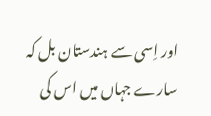اور اِسی سے ہندستان بل کہ سارے جہاں میں اس کی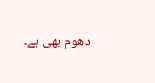دھوم بھی ہے۔